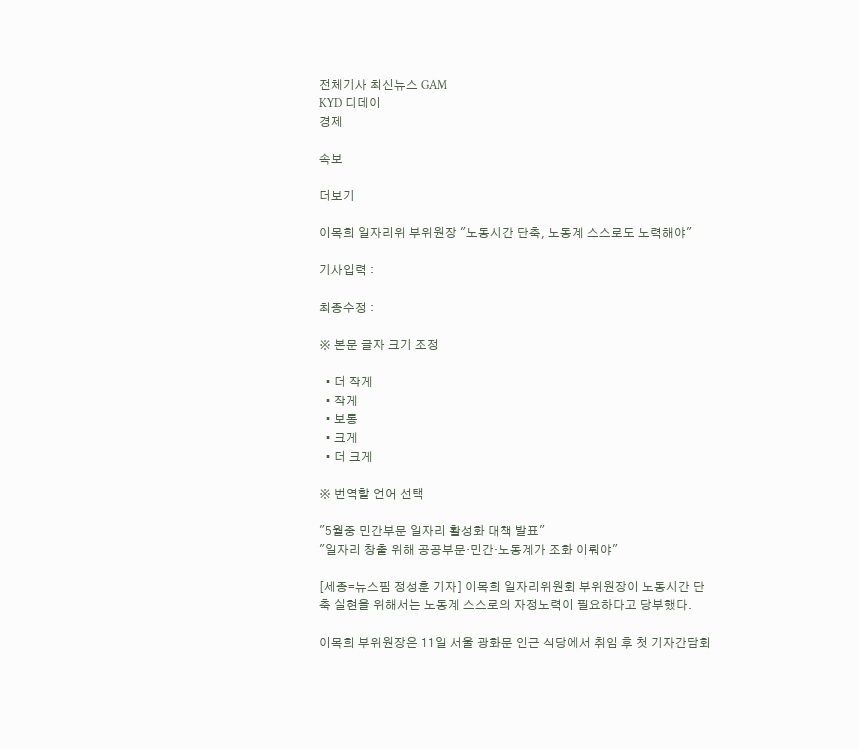전체기사 최신뉴스 GAM
KYD 디데이
경제

속보

더보기

이목희 일자리위 부위원장 "노동시간 단축, 노동계 스스로도 노력해야"

기사입력 :

최종수정 :

※ 본문 글자 크기 조정

  • 더 작게
  • 작게
  • 보통
  • 크게
  • 더 크게

※ 번역할 언어 선택

"5월중 민간부문 일자리 활성화 대책 발표"
"일자리 창출 위해 공공부문·민간·노동계가 조화 이뤄야"

[세종=뉴스핌 정성훈 기자] 이목희 일자리위원회 부위원장이 노동시간 단축 실현을 위해서는 노동계 스스로의 자정노력이 필요하다고 당부했다.

이목희 부위원장은 11일 서울 광화문 인근 식당에서 취임 후 첫 기자간담회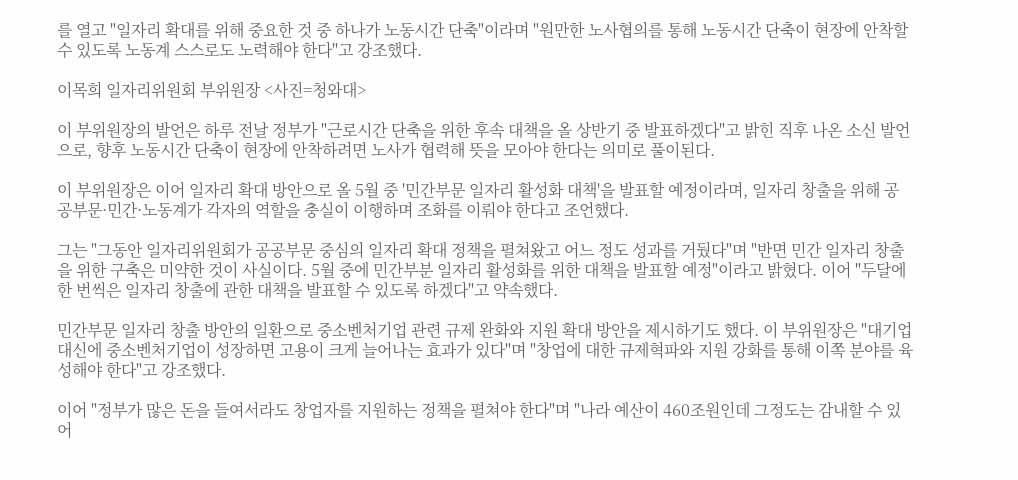를 열고 "일자리 확대를 위해 중요한 것 중 하나가 노동시간 단축"이라며 "원만한 노사협의를 통해 노동시간 단축이 현장에 안착할 수 있도록 노동계 스스로도 노력해야 한다"고 강조했다.

이목희 일자리위원회 부위원장 <사진=청와대>

이 부위원장의 발언은 하루 전날 정부가 "근로시간 단축을 위한 후속 대책을 올 상반기 중 발표하겠다"고 밝힌 직후 나온 소신 발언으로, 향후 노동시간 단축이 현장에 안착하려면 노사가 협력해 뜻을 모아야 한다는 의미로 풀이된다.

이 부위원장은 이어 일자리 확대 방안으로 올 5월 중 '민간부문 일자리 활성화 대책'을 발표할 예정이라며, 일자리 창출을 위해 공공부문·민간·노동계가 각자의 역할을 충실이 이행하며 조화를 이뤄야 한다고 조언했다.

그는 "그동안 일자리위원회가 공공부문 중심의 일자리 확대 정책을 펼쳐왔고 어느 정도 성과를 거뒀다"며 "반면 민간 일자리 창출을 위한 구축은 미약한 것이 사실이다. 5월 중에 민간부분 일자리 활성화를 위한 대책을 발표할 예정"이라고 밝혔다. 이어 "두달에 한 번씩은 일자리 창출에 관한 대책을 발표할 수 있도록 하겠다"고 약속했다.

민간부문 일자리 창출 방안의 일환으로 중소벤처기업 관련 규제 완화와 지원 확대 방안을 제시하기도 했다. 이 부위원장은 "대기업 대신에 중소벤처기업이 성장하면 고용이 크게 늘어나는 효과가 있다"며 "창업에 대한 규제혁파와 지원 강화를 통해 이쪽 분야를 육성해야 한다"고 강조했다.

이어 "정부가 많은 돈을 들여서라도 창업자를 지원하는 정책을 펼쳐야 한다"며 "나라 예산이 460조원인데 그정도는 감내할 수 있어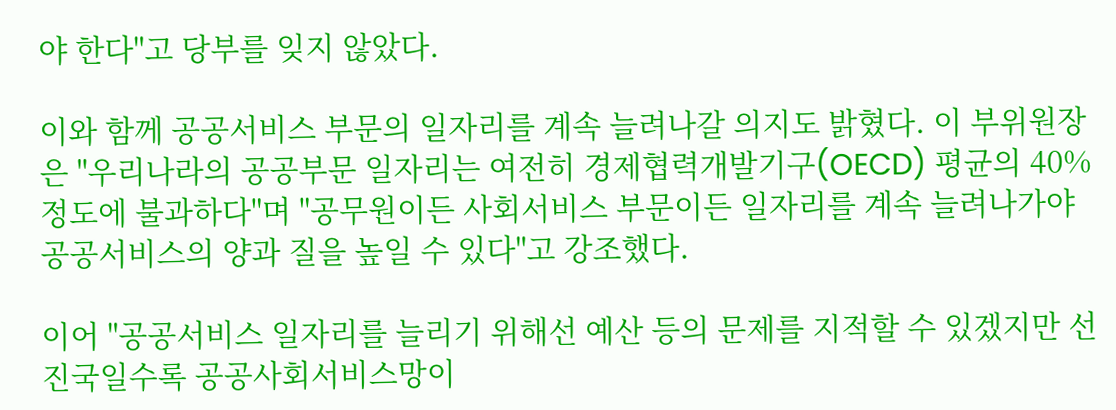야 한다"고 당부를 잊지 않았다.

이와 함께 공공서비스 부문의 일자리를 계속 늘려나갈 의지도 밝혔다. 이 부위원장은 "우리나라의 공공부문 일자리는 여전히 경제협력개발기구(OECD) 평균의 40% 정도에 불과하다"며 "공무원이든 사회서비스 부문이든 일자리를 계속 늘려나가야 공공서비스의 양과 질을 높일 수 있다"고 강조했다.

이어 "공공서비스 일자리를 늘리기 위해선 예산 등의 문제를 지적할 수 있겠지만 선진국일수록 공공사회서비스망이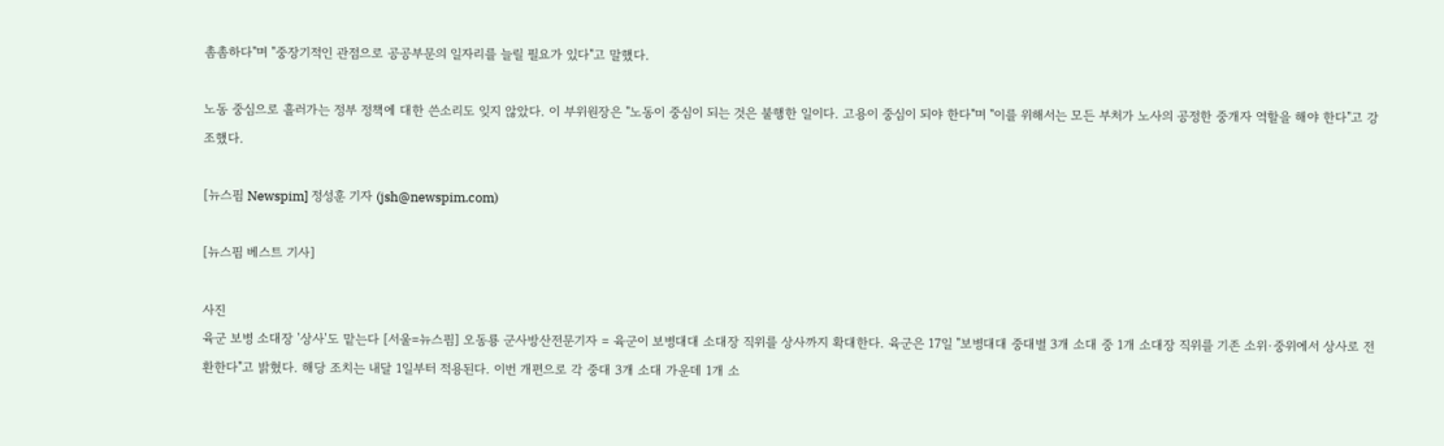촘촘하다"며 "중장기적인 관점으로 공공부문의 일자리를 늘릴 필요가 있다"고 말했다.

노동 중심으로 흘러가는 정부 정책에 대한 쓴소리도 잊지 않았다. 이 부위원장은 "노동이 중심이 되는 것은 불행한 일이다. 고용이 중심이 되야 한다"며 "이를 위해서는 모든 부처가 노사의 공정한 중개자 역할을 해야 한다"고 강조했다.

[뉴스핌 Newspim] 정성훈 기자 (jsh@newspim.com)

[뉴스핌 베스트 기사]

사진
육군 보병 소대장 '상사'도 맡는다 [서울=뉴스핌] 오동룡 군사방산전문기자 = 육군이 보병대대 소대장 직위를 상사까지 확대한다. 육군은 17일 "보병대대 중대별 3개 소대 중 1개 소대장 직위를 기존 소위·중위에서 상사로 전환한다"고 밝혔다. 해당 조치는 내달 1일부터 적용된다. 이번 개편으로 각 중대 3개 소대 가운데 1개 소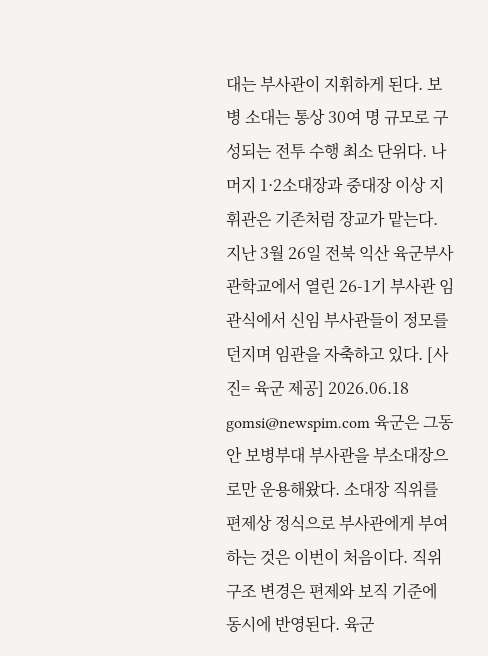대는 부사관이 지휘하게 된다. 보병 소대는 통상 30여 명 규모로 구성되는 전투 수행 최소 단위다. 나머지 1·2소대장과 중대장 이상 지휘관은 기존처럼 장교가 맡는다. 지난 3월 26일 전북 익산 육군부사관학교에서 열린 26-1기 부사관 임관식에서 신임 부사관들이 정모를 던지며 임관을 자축하고 있다. [사진= 육군 제공] 2026.06.18 gomsi@newspim.com 육군은 그동안 보병부대 부사관을 부소대장으로만 운용해왔다. 소대장 직위를 편제상 정식으로 부사관에게 부여하는 것은 이번이 처음이다. 직위 구조 변경은 편제와 보직 기준에 동시에 반영된다. 육군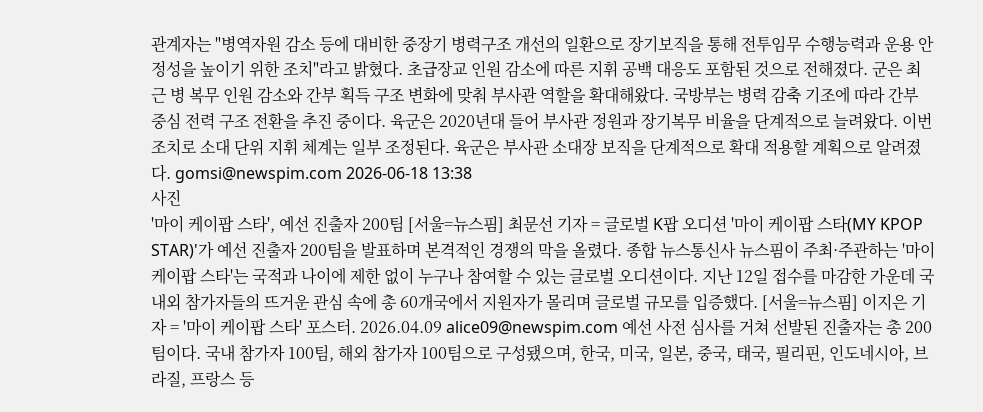관계자는 "병역자원 감소 등에 대비한 중장기 병력구조 개선의 일환으로 장기보직을 통해 전투임무 수행능력과 운용 안정성을 높이기 위한 조치"라고 밝혔다. 초급장교 인원 감소에 따른 지휘 공백 대응도 포함된 것으로 전해졌다. 군은 최근 병 복무 인원 감소와 간부 획득 구조 변화에 맞춰 부사관 역할을 확대해왔다. 국방부는 병력 감축 기조에 따라 간부 중심 전력 구조 전환을 추진 중이다. 육군은 2020년대 들어 부사관 정원과 장기복무 비율을 단계적으로 늘려왔다. 이번 조치로 소대 단위 지휘 체계는 일부 조정된다. 육군은 부사관 소대장 보직을 단계적으로 확대 적용할 계획으로 알려졌다. gomsi@newspim.com 2026-06-18 13:38
사진
'마이 케이팝 스타', 예선 진출자 200팀 [서울=뉴스핌] 최문선 기자 = 글로벌 K팝 오디션 '마이 케이팝 스타(MY KPOP STAR)'가 예선 진출자 200팀을 발표하며 본격적인 경쟁의 막을 올렸다. 종합 뉴스통신사 뉴스핌이 주최·주관하는 '마이 케이팝 스타'는 국적과 나이에 제한 없이 누구나 참여할 수 있는 글로벌 오디션이다. 지난 12일 접수를 마감한 가운데 국내외 참가자들의 뜨거운 관심 속에 총 60개국에서 지원자가 몰리며 글로벌 규모를 입증했다. [서울=뉴스핌] 이지은 기자 = '마이 케이팝 스타' 포스터. 2026.04.09 alice09@newspim.com 예선 사전 심사를 거쳐 선발된 진출자는 총 200팀이다. 국내 참가자 100팀, 해외 참가자 100팀으로 구성됐으며, 한국, 미국, 일본, 중국, 태국, 필리핀, 인도네시아, 브라질, 프랑스 등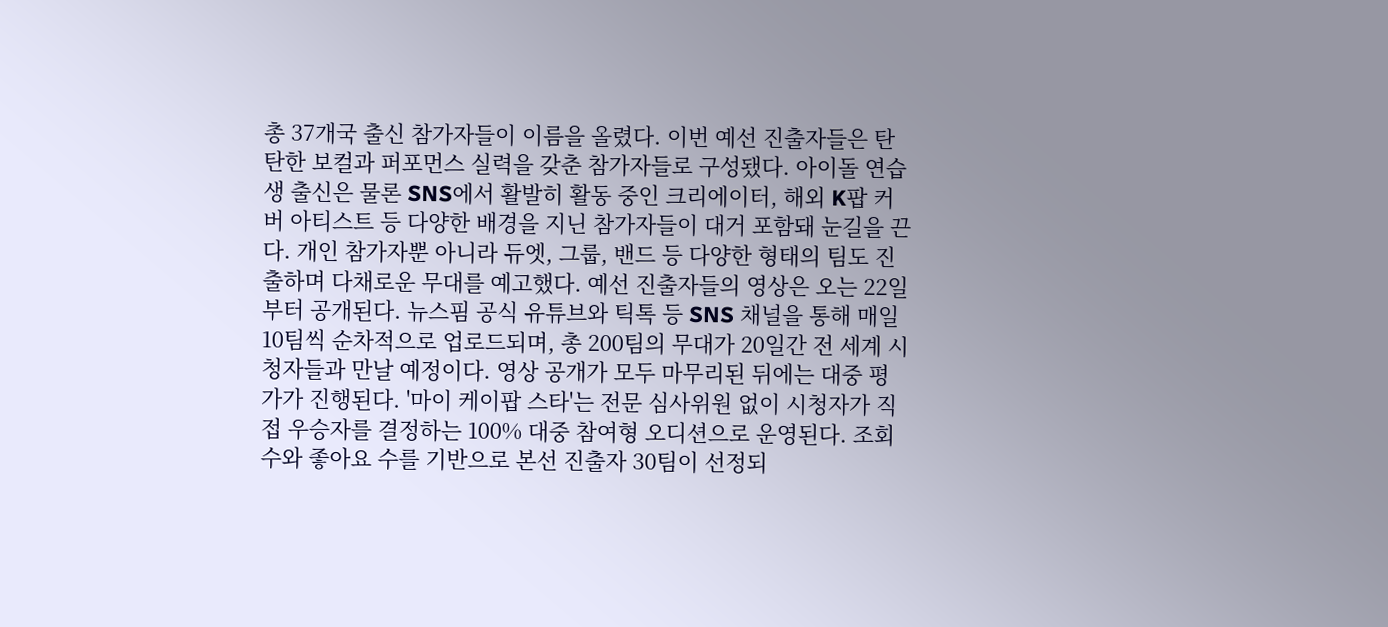총 37개국 출신 참가자들이 이름을 올렸다. 이번 예선 진출자들은 탄탄한 보컬과 퍼포먼스 실력을 갖춘 참가자들로 구성됐다. 아이돌 연습생 출신은 물론 SNS에서 활발히 활동 중인 크리에이터, 해외 K팝 커버 아티스트 등 다양한 배경을 지닌 참가자들이 대거 포함돼 눈길을 끈다. 개인 참가자뿐 아니라 듀엣, 그룹, 밴드 등 다양한 형태의 팀도 진출하며 다채로운 무대를 예고했다. 예선 진출자들의 영상은 오는 22일부터 공개된다. 뉴스핌 공식 유튜브와 틱톡 등 SNS 채널을 통해 매일 10팀씩 순차적으로 업로드되며, 총 200팀의 무대가 20일간 전 세계 시청자들과 만날 예정이다. 영상 공개가 모두 마무리된 뒤에는 대중 평가가 진행된다. '마이 케이팝 스타'는 전문 심사위원 없이 시청자가 직접 우승자를 결정하는 100% 대중 참여형 오디션으로 운영된다. 조회수와 좋아요 수를 기반으로 본선 진출자 30팀이 선정되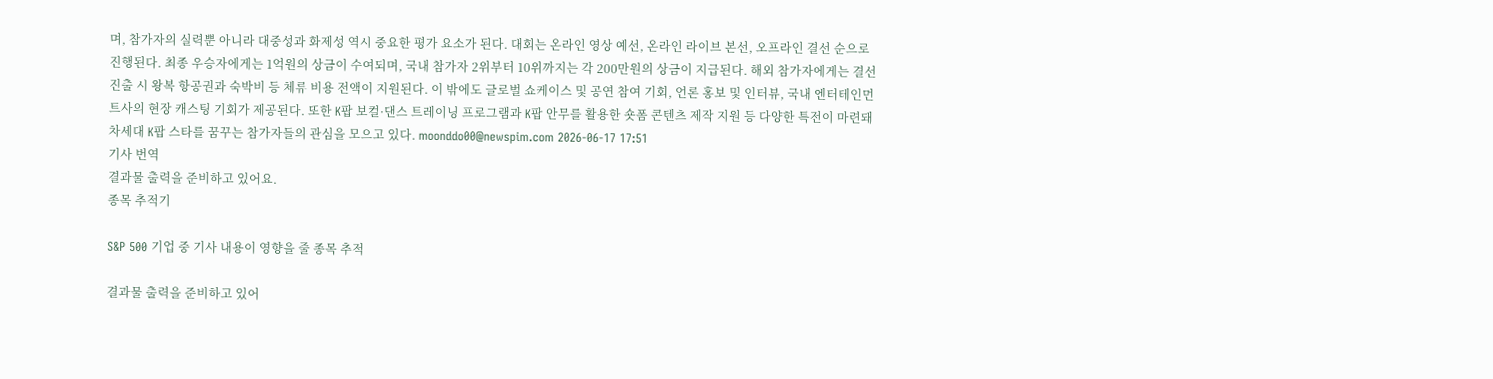며, 참가자의 실력뿐 아니라 대중성과 화제성 역시 중요한 평가 요소가 된다. 대회는 온라인 영상 예선, 온라인 라이브 본선, 오프라인 결선 순으로 진행된다. 최종 우승자에게는 1억원의 상금이 수여되며, 국내 참가자 2위부터 10위까지는 각 200만원의 상금이 지급된다. 해외 참가자에게는 결선 진출 시 왕복 항공권과 숙박비 등 체류 비용 전액이 지원된다. 이 밖에도 글로벌 쇼케이스 및 공연 참여 기회, 언론 홍보 및 인터뷰, 국내 엔터테인먼트사의 현장 캐스팅 기회가 제공된다. 또한 K팝 보컬·댄스 트레이닝 프로그램과 K팝 안무를 활용한 숏폼 콘텐츠 제작 지원 등 다양한 특전이 마련돼 차세대 K팝 스타를 꿈꾸는 참가자들의 관심을 모으고 있다. moonddo00@newspim.com 2026-06-17 17:51
기사 번역
결과물 출력을 준비하고 있어요.
종목 추적기

S&P 500 기업 중 기사 내용이 영향을 줄 종목 추적

결과물 출력을 준비하고 있어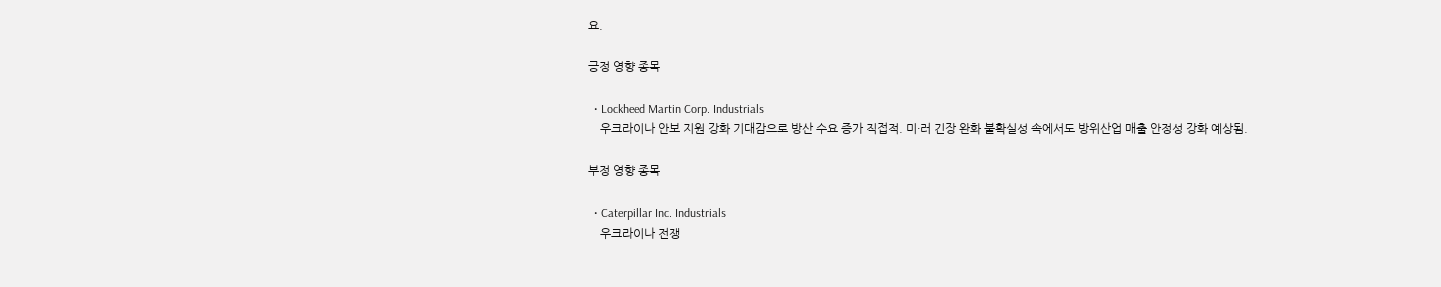요.

긍정 영향 종목

  • Lockheed Martin Corp. Industrials
    우크라이나 안보 지원 강화 기대감으로 방산 수요 증가 직접적. 미·러 긴장 완화 불확실성 속에서도 방위산업 매출 안정성 강화 예상됨.

부정 영향 종목

  • Caterpillar Inc. Industrials
    우크라이나 전쟁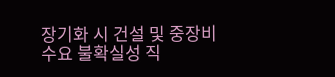장기화 시 건설 및 중장비 수요 불확실성 직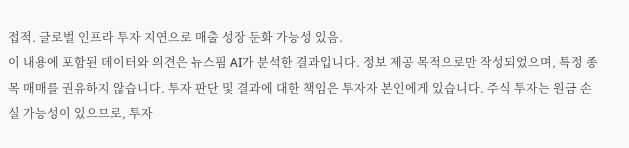접적. 글로벌 인프라 투자 지연으로 매출 성장 둔화 가능성 있음.
이 내용에 포함된 데이터와 의견은 뉴스핌 AI가 분석한 결과입니다. 정보 제공 목적으로만 작성되었으며, 특정 종목 매매를 권유하지 않습니다. 투자 판단 및 결과에 대한 책임은 투자자 본인에게 있습니다. 주식 투자는 원금 손실 가능성이 있으므로, 투자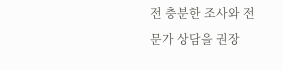전 충분한 조사와 전문가 상담을 권장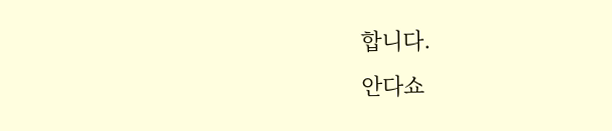합니다.
안다쇼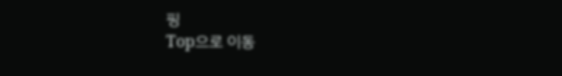핑
Top으로 이동